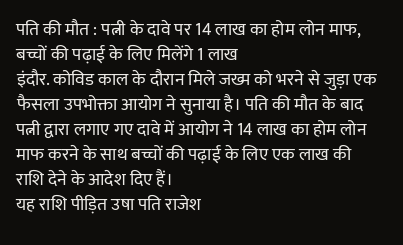पति की मौत : पत्नी के दावे पर 14 लाख का होम लोन माफ, बच्चों की पढ़ाई के लिए मिलेंगे 1 लाख
इंदौर. कोविड काल के दौरान मिले जख्म को भरने से जुड़ा एक फैसला उपभोक्ता आयोग ने सुनाया है। पति की मौत के बाद पत्नी द्वारा लगाए गए दावे में आयोग ने 14 लाख का होम लोन माफ करने के साथ बच्चों की पढ़ाई के लिए एक लाख की राशि देने के आदेश दिए हैं।
यह राशि पीड़ित उषा पति राजेश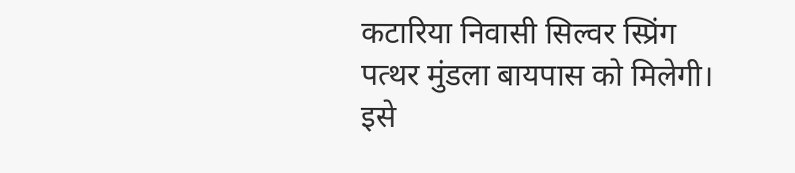कटारिया निवासी सिल्वर स्प्रिंग पत्थर मुंडला बायपास को मिलेगी। इसे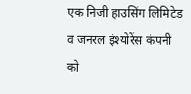एक निजी हाउसिंग लिमिटेड व जनरल इंश्योरेंस कंपनी को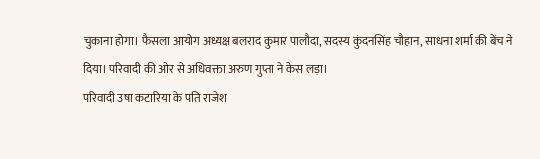चुकाना होगा। फैसला आयोग अध्यक्ष बलराद कुमार पालौदा, सदस्य कुंदनसिंह चौहान, साधना शर्मा की बेंच ने दिया। परिवादी की ओर से अधिवक्ता अरुण गुप्ता ने केस लड़ा।
परिवादी उषा कटारिया के पति राजेश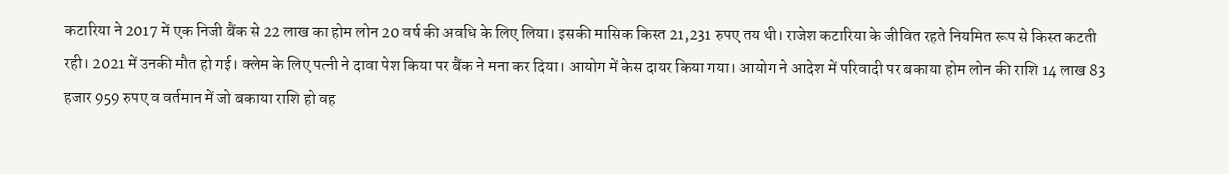कटारिया ने 2017 में एक निजी बैंक से 22 लाख का होम लोन 20 वर्ष की अवधि के लिए लिया। इसकी मासिक किस्त 21,231 रुपए तय थी। राजेश कटारिया के जीवित रहते नियमित रूप से किस्त कटती रही। 2021 में उनकी मौत हो गई। क्लेम के लिए पत्नी ने दावा पेश किया पर बैंक ने मना कर दिया। आयोग में केस दायर किया गया। आयोग ने आदेश में परिवादी पर बकाया होम लोन की राशि 14 लाख 83 हजार 959 रुपए व वर्तमान में जो बकाया राशि हो वह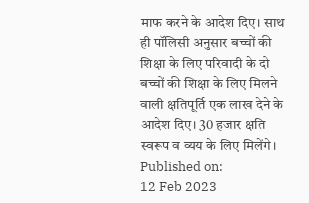माफ करने के आदेश दिए। साथ ही पॉलिसी अनुसार बच्चों की शिक्षा के लिए परिवादी के दो बच्चों की शिक्षा के लिए मिलने वाली क्षतिपूर्ति एक लाख देने के आदेश दिए। 30 हजार क्षति स्वरूप व व्यय के लिए मिलेंगे।
Published on:
12 Feb 2023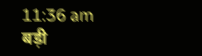11:36 am
बड़ी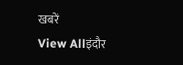खबरें
View Allइंदौर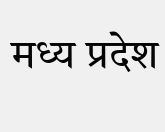मध्य प्रदेश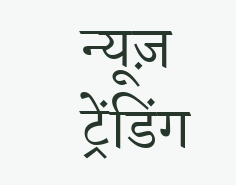न्यूज़
ट्रेंडिंग